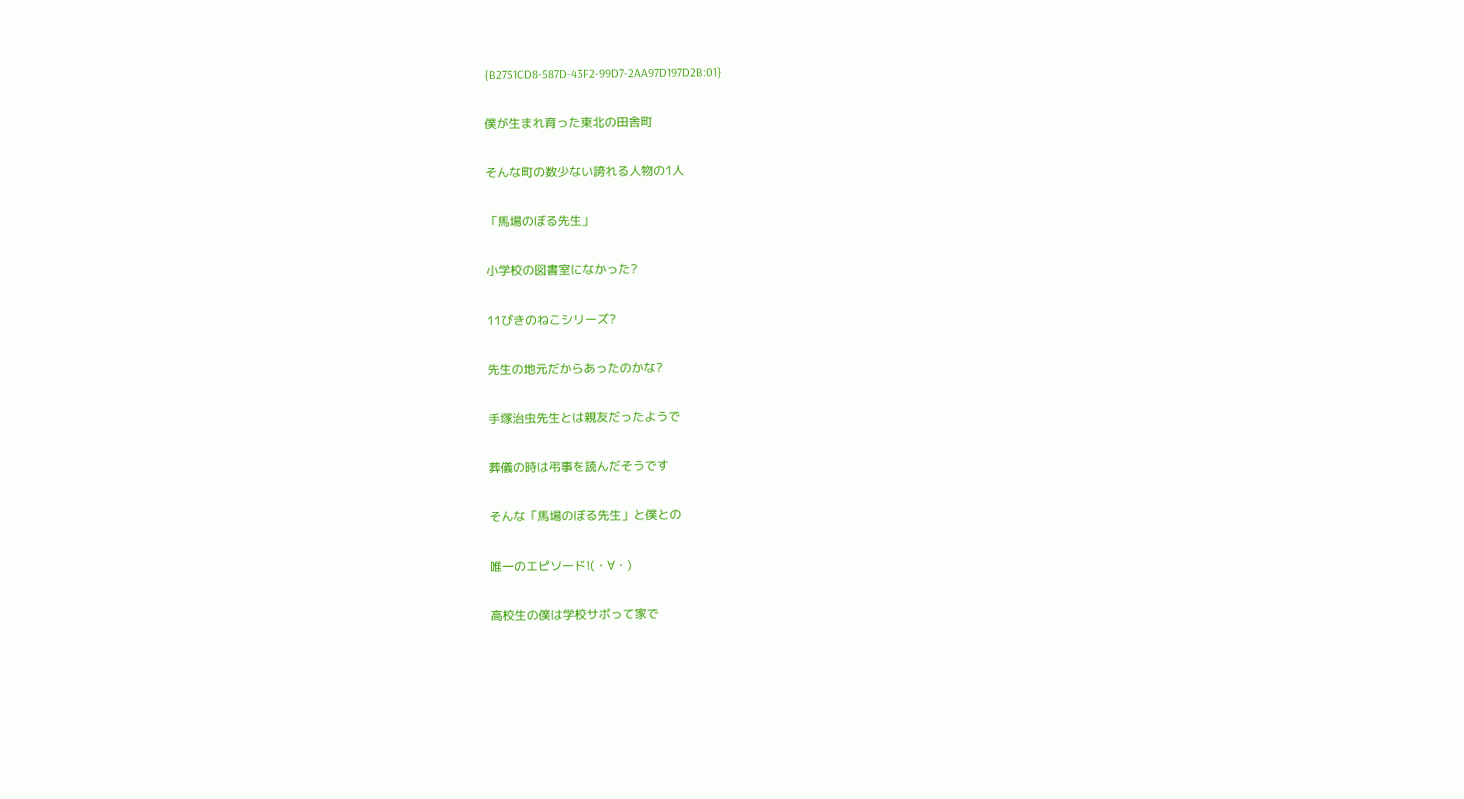{B2751CD8-587D-43F2-99D7-2AA97D197D2B:01}

僕が生まれ育った東北の田舎町

そんな町の数少ない誇れる人物の1人

「馬場のぼる先生」

小学校の図書室になかった?

11ぴきのねこシリーズ?

先生の地元だからあったのかな?

手塚治虫先生とは親友だったようで

葬儀の時は弔事を読んだそうです

そんな「馬場のぼる先生」と僕との

唯一のエピソード!(・∀・)

高校生の僕は学校サボって家で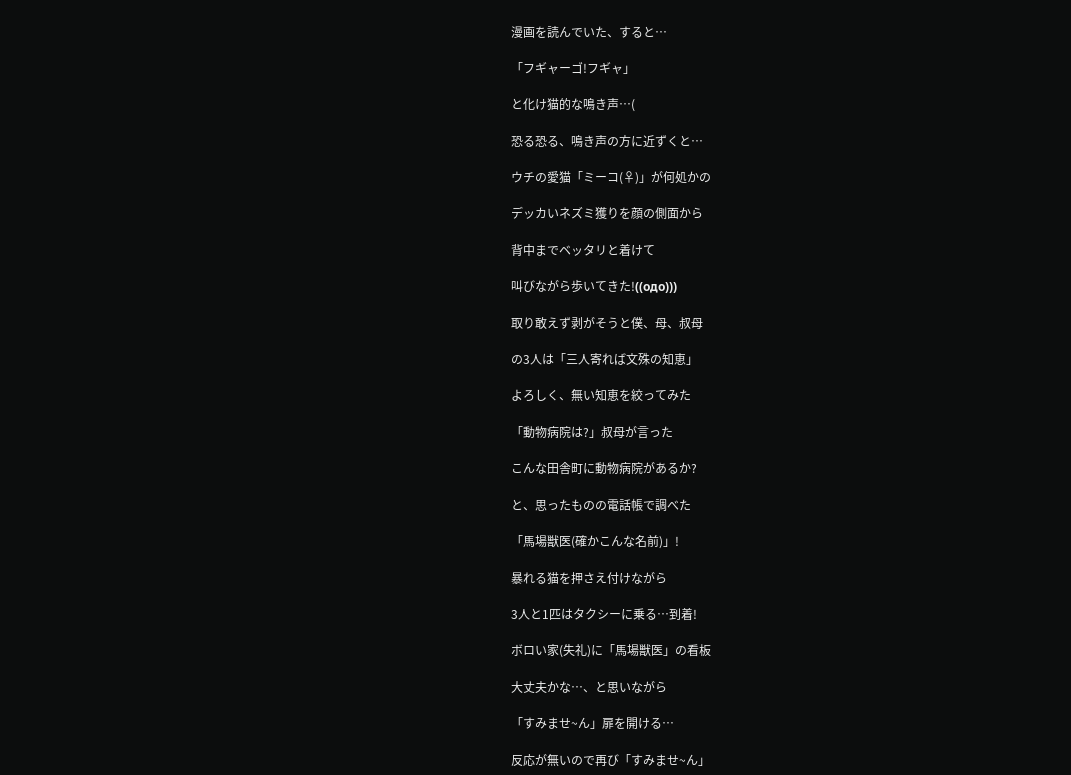漫画を読んでいた、すると…

「フギャーゴ!フギャ」

と化け猫的な鳴き声…(

恐る恐る、鳴き声の方に近ずくと…

ウチの愛猫「ミーコ(♀)」が何処かの

デッカいネズミ獲りを顔の側面から

背中までベッタリと着けて

叫びながら歩いてきた!((одо)))

取り敢えず剥がそうと僕、母、叔母

の3人は「三人寄れば文殊の知恵」

よろしく、無い知恵を絞ってみた

「動物病院は?」叔母が言った

こんな田舎町に動物病院があるか?

と、思ったものの電話帳で調べた

「馬場獣医(確かこんな名前)」!

暴れる猫を押さえ付けながら

3人と1匹はタクシーに乗る…到着!

ボロい家(失礼)に「馬場獣医」の看板

大丈夫かな…、と思いながら

「すみませ~ん」扉を開ける…

反応が無いので再び「すみませ~ん」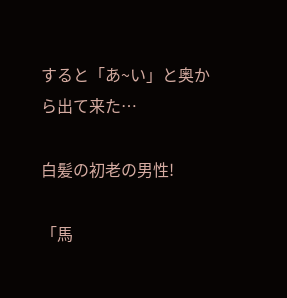すると「あ~い」と奥から出て来た…

白髪の初老の男性!

「馬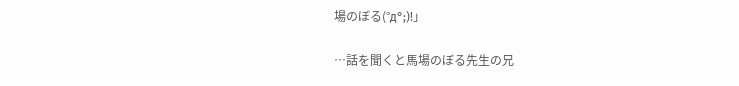場のぼる(°д°;)!」

…話を聞くと馬場のぼる先生の兄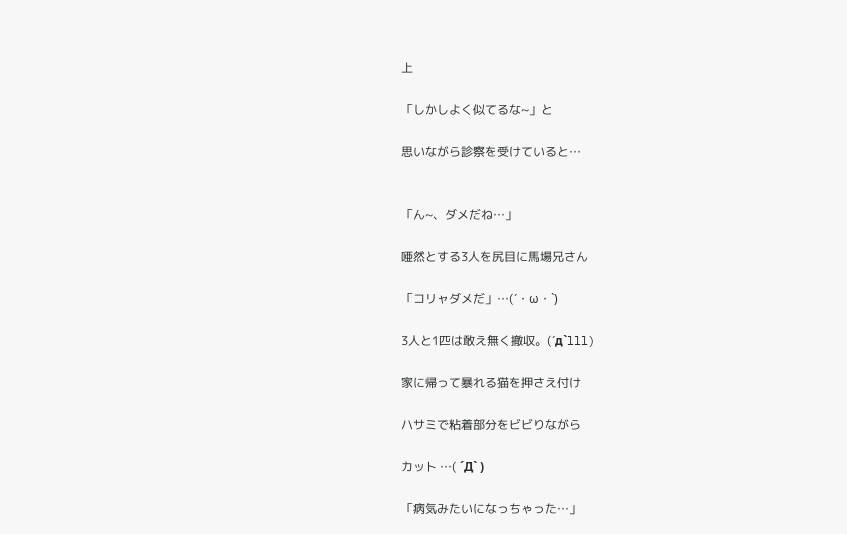上

「しかしよく似てるな~」と

思いながら診察を受けていると…


「ん~、ダメだね…」

唖然とする3人を尻目に馬場兄さん

「コリャダメだ」…(´・ω・`)

3人と1匹は敢え無く撤収。(´д`lll)

家に帰って暴れる猫を押さえ付け

ハサミで粘着部分をビビりながら

カット …( ´Д` )

「病気みたいになっちゃった…」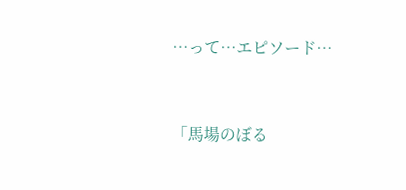…って…エピソード…


「馬場のぼる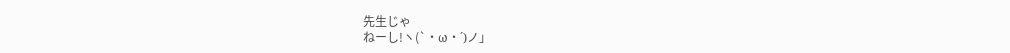先生じゃ
ねーし!ヽ(`・ω・´)ノ」